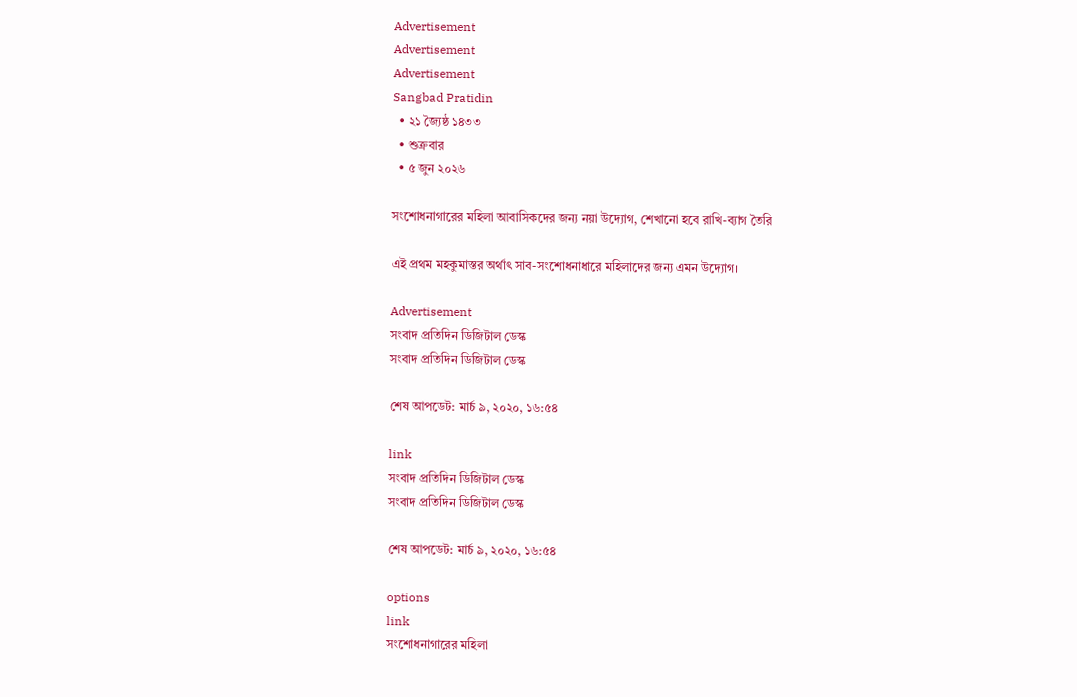Advertisement
Advertisement
Advertisement
Sangbad Pratidin
  • ২১ জ্যৈষ্ঠ ১৪৩৩
  • শুক্রবার
  • ৫ জুন ২০২৬

সংশোধনাগারের মহিলা আবাসিকদের জন্য নয়া উদ্যোগ, শেখানো হবে রাখি-ব্যাগ তৈরি

এই প্রথম মহকুমাস্তর অর্থাৎ সাব-সংশোধনাধারে মহিলাদের জন্য এমন উদ্যোগ।

Advertisement
সংবাদ প্রতিদিন ডিজিটাল ডেস্ক
সংবাদ প্রতিদিন ডিজিটাল ডেস্ক

শেষ আপডেট: মার্চ ৯, ২০২০, ১৬:৫৪

link
সংবাদ প্রতিদিন ডিজিটাল ডেস্ক
সংবাদ প্রতিদিন ডিজিটাল ডেস্ক

শেষ আপডেট: মার্চ ৯, ২০২০, ১৬:৫৪

options
link
সংশোধনাগারের মহিলা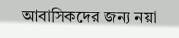আবাসিকদের জন্য নয়া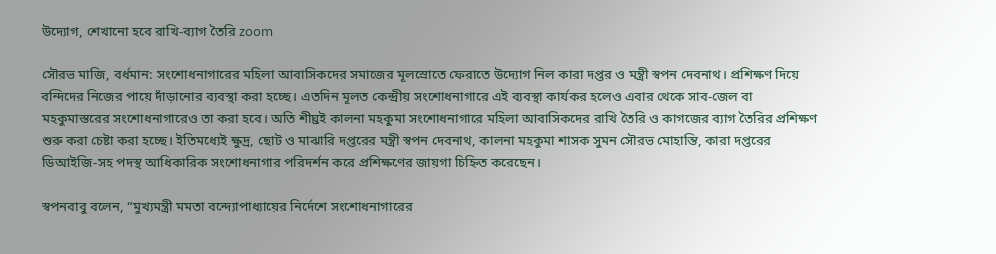উদ্যোগ, শেখানো হবে রাখি-ব্যাগ তৈরি zoom

সৌরভ মাজি, বর্ধমান: সংশোধনাগারের মহিলা আবাসিকদের সমাজের মূলস্রোতে ফেরাতে উদ্যোগ নিল কারা দপ্তর ও মন্ত্রী স্বপন দেবনাথ। প্রশিক্ষণ দিয়ে বন্দিদের নিজের পায়ে দাঁড়ানোর ব্যবস্থা করা হচ্ছে। এতদিন মূলত কেন্দ্রীয় সংশোধনাগারে এই ব্যবস্থা কার্যকর হলেও এবার থেকে সাব-জেল বা মহকুমাস্তরের সংশোধনাগারেও তা করা হবে। অতি শীঘ্রই কালনা মহকুমা সংশোধনাগারে মহিলা আবাসিকদের রাখি তৈরি ও কাগজের ব্যাগ তৈরির প্রশিক্ষণ শুরু করা চেষ্টা করা হচ্ছে। ইতিমধ্যেই ক্ষুদ্র, ছোট ও মাঝারি দপ্তরের মন্ত্রী স্বপন দেবনাথ, কালনা মহকুমা শাসক সুমন সৌরভ মোহান্তি, কারা দপ্তরের ডিআইজি-সহ পদস্থ আধিকারিক সংশোধনাগার পরিদর্শন করে প্রশিক্ষণের জায়গা চিহ্নিত করেছেন।

স্বপনবাবু বলেন, “মুখ্যমন্ত্রী মমতা বন্দ্যোপাধ্যায়ের নির্দেশে সংশোধনাগারের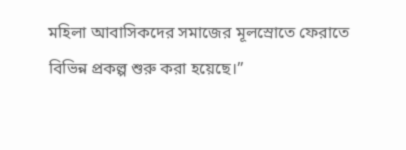মহিলা আবাসিকদের সমাজের মূলস্রোতে ফেরাতে বিভিন্ন প্রকল্প শুরু করা হয়েছে।”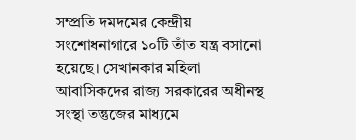সম্প্রতি দমদমের কেন্দ্রীয় সংশোধনাগারে ১০টি তাঁত যন্ত্র বসানো হয়েছে। সেখানকার মহিলা আবাসিকদের রাজ্য সরকারের অধীনস্থ সংস্থা তন্তুজের মাধ্যমে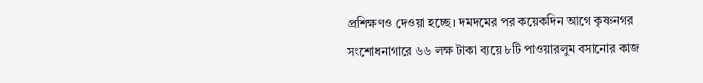প্রশিক্ষণও দেওয়া হচ্ছে। দমদমের পর কয়েকদিন আগে কৃষ্ণনগর সংশোধনাগারে ৬৬ লক্ষ টাকা ব্যয়ে ৮টি পাওয়ারলুম বসানোর কাজ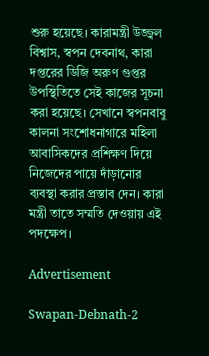শুরু হয়েছে। কারামন্ত্রী উজ্জ্বল বিশ্বাস, স্বপন দেবনাথ, কারা দপ্তরের ডিজি অরুণ গুপ্তর উপস্থিতিতে সেই কাজের সূচনা করা হয়েছে। সেখানে স্বপনবাবু কালনা সংশোধনাগারে মহিলা আবাসিকদের প্রশিক্ষণ দিয়ে নিজেদের পায়ে দাঁড়ানোর ব্যবস্থা করার প্রস্তাব দেন। কারা মন্ত্রী তাতে সম্মতি দেওয়ায় এই পদক্ষেপ।

Advertisement

Swapan-Debnath-2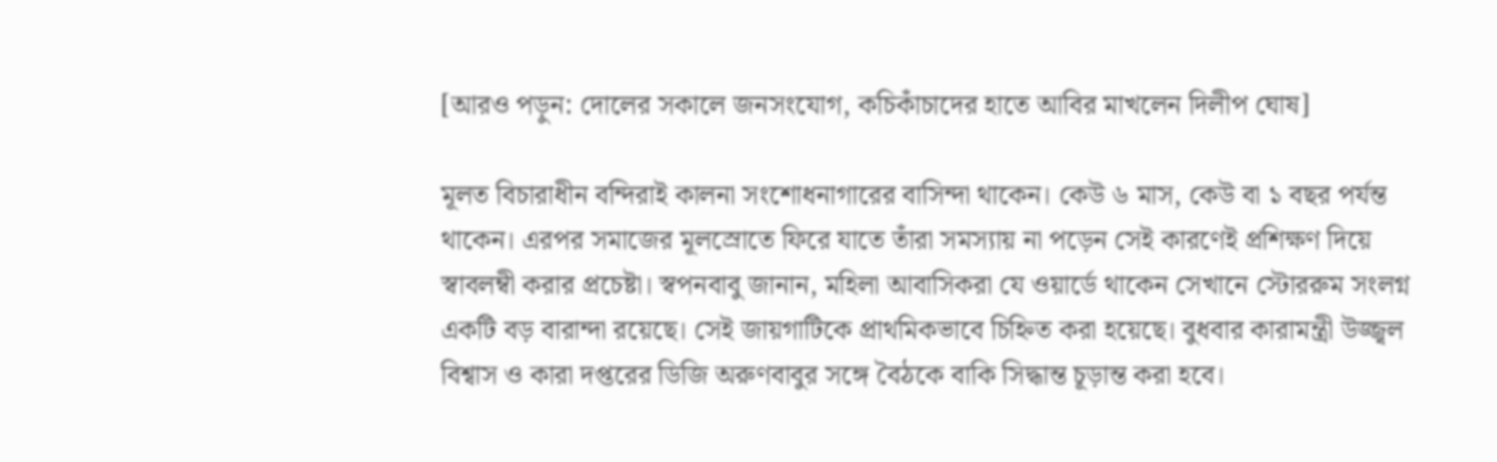[আরও পড়ুন: দোলের সকালে জনসংযোগ, কচিকাঁচাদের হাতে আবির মাখলেন দিলীপ ঘোষ]

মূলত বিচারাধীন বন্দিরাই কালনা সংশোধনাগারের বাসিন্দা থাকেন। কেউ ৬ মাস, কেউ বা ১ বছর পর্যন্ত থাকেন। এরপর সমাজের মূলস্রোতে ফিরে যাতে তাঁরা সমস্যায় না পড়েন সেই কারণেই প্রশিক্ষণ দিয়ে স্বাবলম্বী করার প্রচেষ্টা। স্বপনবাবু জানান, মহিলা আবাসিকরা যে ওয়ার্ডে থাকেন সেখানে স্টোররুম সংলগ্ন একটি বড় বারান্দা রয়েছে। সেই জায়গাটিকে প্রাথমিকভাবে চিহ্নিত করা হয়েছে। বুধবার কারামন্ত্রী উজ্জ্বল বিশ্বাস ও কারা দপ্তরের ডিজি অরুণবাবুর সঙ্গে বৈঠকে বাকি সিদ্ধান্ত চূড়ান্ত করা হবে।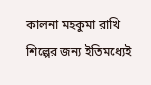কালনা মহকুমা রাখি শিল্পের জন্য ইতিমধ্যেই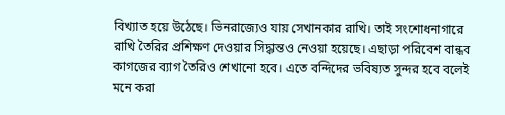বিখ্যাত হয়ে উঠেছে। ভিনরাজ্যেও যায় সেখানকার রাখি। তাই সংশোধনাগারে রাখি তৈরির প্রশিক্ষণ দেওয়ার সিদ্ধান্তও নেওয়া হয়েছে। এছাড়া পরিবেশ বান্ধব কাগজের ব্যাগ তৈরিও শেখানো হবে। এতে বন্দিদের ভবিষ্যত সুন্দর হবে বলেই মনে করা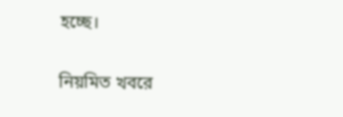হচ্ছে।

নিয়মিত খবরে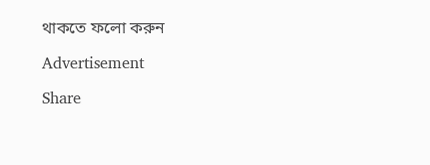থাকতে ফলো করুন

Advertisement

Share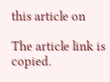this article on

The article link is copied.